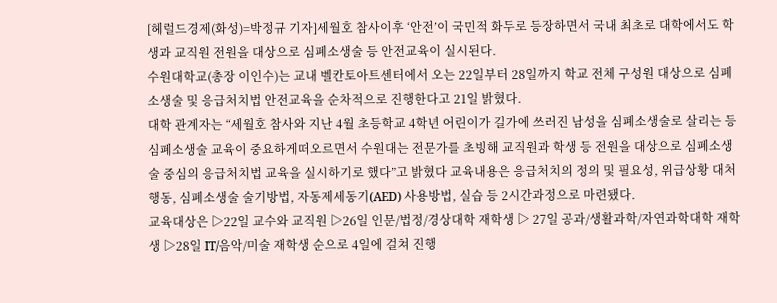[헤럴드경제(화성)=박정규 기자]세월호 참사이후 ‘안전’이 국민적 화두로 등장하면서 국내 최초로 대학에서도 학생과 교직원 전원을 대상으로 심폐소생술 등 안전교육이 실시된다.
수원대학교(총장 이인수)는 교내 벨칸토아트센터에서 오는 22일부터 28일까지 학교 전체 구성원 대상으로 심폐소생술 및 응급처치법 안전교육을 순차적으로 진행한다고 21일 밝혔다.
대학 관계자는 “세월호 참사와 지난 4월 초등학교 4학년 어린이가 길가에 쓰러진 남성을 심폐소생술로 살리는 등 심폐소생술 교육이 중요하게떠오르면서 수원대는 전문가를 초빙해 교직원과 학생 등 전원을 대상으로 심폐소생술 중심의 응급처치법 교육을 실시하기로 했다”고 밝혔다 교육내용은 응급처치의 정의 및 필요성, 위급상황 대처행동, 심폐소생술 술기방법, 자동제세동기(AED) 사용방법, 실습 등 2시간과정으로 마련됐다.
교육대상은 ▷22일 교수와 교직원 ▷26일 인문/법정/경상대학 재학생 ▷ 27일 공과/생활과학/자연과학대학 재학생 ▷28일 IT/음악/미술 재학생 순으로 4일에 걸쳐 진행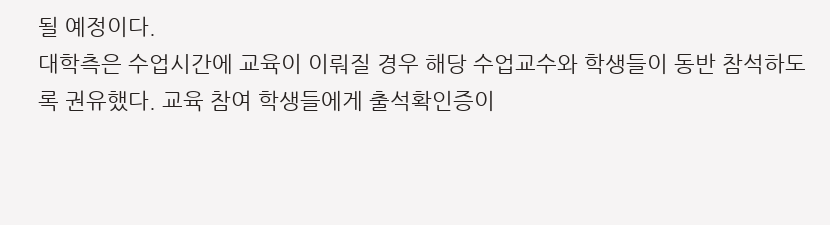될 예정이다.
대학측은 수업시간에 교육이 이뤄질 경우 해당 수업교수와 학생들이 동반 참석하도록 권유했다. 교육 참여 학생들에게 출석확인증이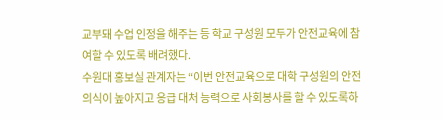교부돼 수업 인정을 해주는 등 학교 구성원 모두가 안전교육에 참여할 수 있도록 배려했다.
수원대 홍보실 관계자는 “이번 안전교육으로 대학 구성원의 안전 의식이 높아지고 응급 대처 능력으로 사회봉사를 할 수 있도록하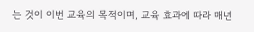는 것이 이번 교육의 목적이며, 교육 효과에 따라 매년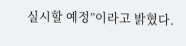실시할 예정”이라고 밝혔다.